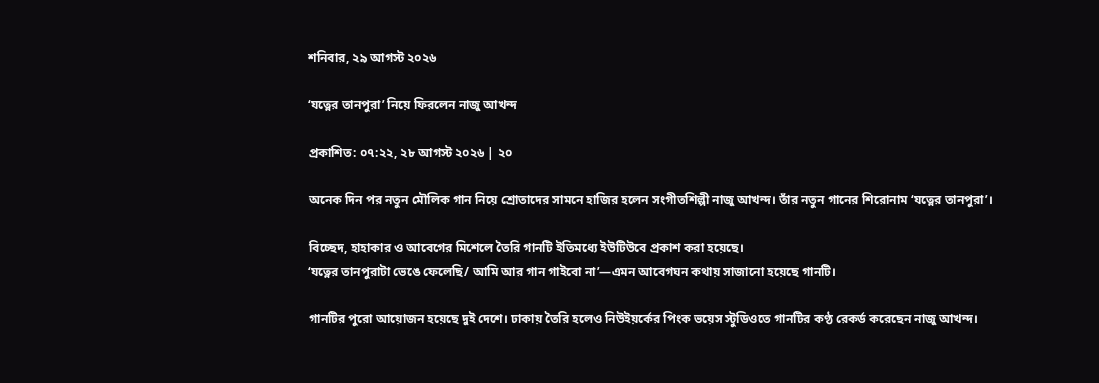শনিবার, ২৯ আগস্ট ২০২৬

‘যত্নের তানপুরা’ নিয়ে ফিরলেন নাজু আখন্দ

প্রকাশিত: ০৭:২২, ২৮ আগস্ট ২০২৬ | ২০

অনেক দিন পর নতুন মৌলিক গান নিয়ে শ্রোতাদের সামনে হাজির হলেন সংগীতশিল্পী নাজু আখন্দ। তাঁর নতুন গানের শিরোনাম ‘যত্নের তানপুরা’।

বিচ্ছেদ, হাহাকার ও আবেগের মিশেলে তৈরি গানটি ইতিমধ্যে ইউটিউবে প্রকাশ করা হয়েছে।
‘যত্নের তানপুরাটা ভেঙে ফেলেছি/ আমি আর গান গাইবো না’—এমন আবেগঘন কথায় সাজানো হয়েছে গানটি।

গানটির পুরো আয়োজন হয়েছে দুই দেশে। ঢাকায় তৈরি হলেও নিউইয়র্কের পিংক ভয়েস স্টুডিওতে গানটির কণ্ঠ রেকর্ড করেছেন নাজু আখন্দ।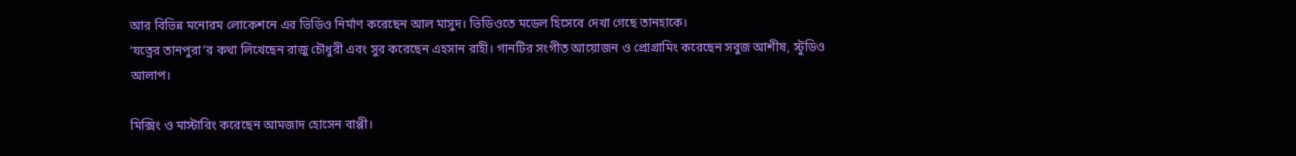আর বিভিন্ন মনোরম লোকেশনে এর ভিডিও নির্মাণ করেছেন আল মাসুদ। ভিডিওতে মডেল হিসেবে দেখা গেছে তানহাকে।
‘যত্নের তানপুরা’র কথা লিখেছেন রাজু চৌধুরী এবং সুর করেছেন এহসান রাহী। গানটির সংগীত আয়োজন ও প্রোগ্রামিং করেছেন সবুজ আশীষ, স্টুডিও আলাপ।

মিক্সিং ও মাস্টারিং করেছেন আমজাদ হোসেন বাপ্পী।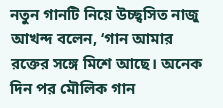নতুন গানটি নিয়ে উচ্ছ্বসিত নাজু আখন্দ বলেন, ‘গান আমার রক্তের সঙ্গে মিশে আছে। অনেক দিন পর মৌলিক গান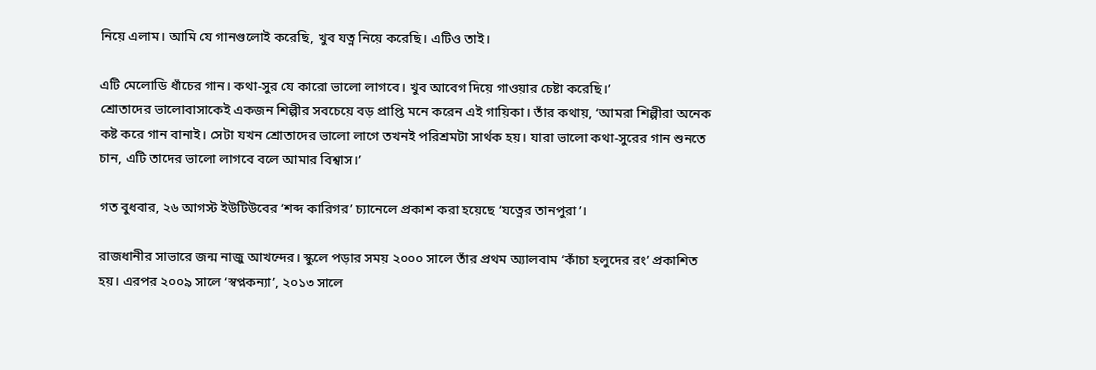নিয়ে এলাম। আমি যে গানগুলোই করেছি, খুব যত্ন নিয়ে করেছি। এটিও তাই।

এটি মেলোডি ধাঁচের গান। কথা-সুর যে কারো ভালো লাগবে। খুব আবেগ দিয়ে গাওয়ার চেষ্টা করেছি।’
শ্রোতাদের ভালোবাসাকেই একজন শিল্পীর সবচেয়ে বড় প্রাপ্তি মনে করেন এই গায়িকা। তাঁর কথায়, ‘আমরা শিল্পীরা অনেক কষ্ট করে গান বানাই। সেটা যখন শ্রোতাদের ভালো লাগে তখনই পরিশ্রমটা সার্থক হয়। যারা ভালো কথা-সুরের গান শুনতে চান, এটি তাদের ভালো লাগবে বলে আমার বিশ্বাস।’

গত বুধবার, ২৬ আগস্ট ইউটিউবের ‘শব্দ কারিগর’ চ্যানেলে প্রকাশ করা হয়েছে ‘যত্নের তানপুরা’।

রাজধানীর সাভারে জন্ম নাজু আখন্দের। স্কুলে পড়ার সময় ২০০০ সালে তাঁর প্রথম অ্যালবাম ‘কাঁচা হলুদের রং’ প্রকাশিত হয়। এরপর ২০০৯ সালে ‘স্বপ্নকন্যা’, ২০১৩ সালে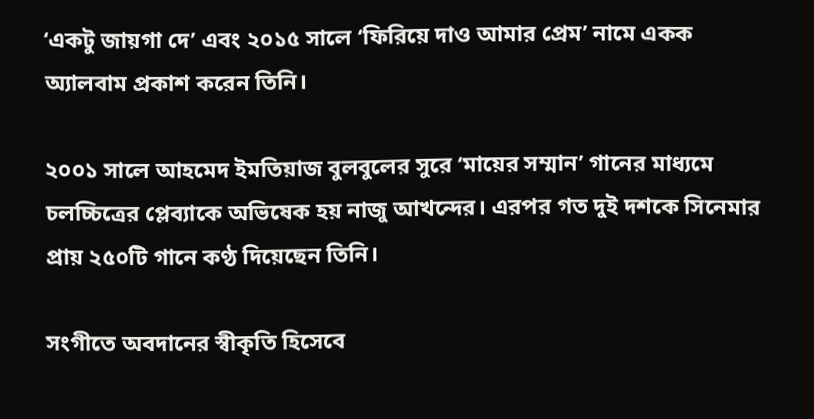‘একটু জায়গা দে’ এবং ২০১৫ সালে ‘ফিরিয়ে দাও আমার প্রেম’ নামে একক অ্যালবাম প্রকাশ করেন তিনি।

২০০১ সালে আহমেদ ইমতিয়াজ বুলবুলের সুরে ‘মায়ের সম্মান’ গানের মাধ্যমে চলচ্চিত্রের প্লেব্যাকে অভিষেক হয় নাজু আখন্দের। এরপর গত দুই দশকে সিনেমার প্রায় ২৫০টি গানে কণ্ঠ দিয়েছেন তিনি।

সংগীতে অবদানের স্বীকৃতি হিসেবে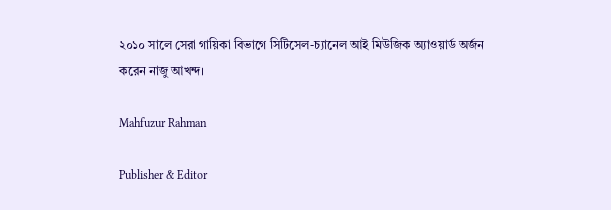২০১০ সালে সেরা গায়িকা বিভাগে সিটিসেল-চ্যানেল আই মিউজিক অ্যাওয়ার্ড অর্জন করেন নাজু আখন্দ।

Mahfuzur Rahman

Publisher & Editor